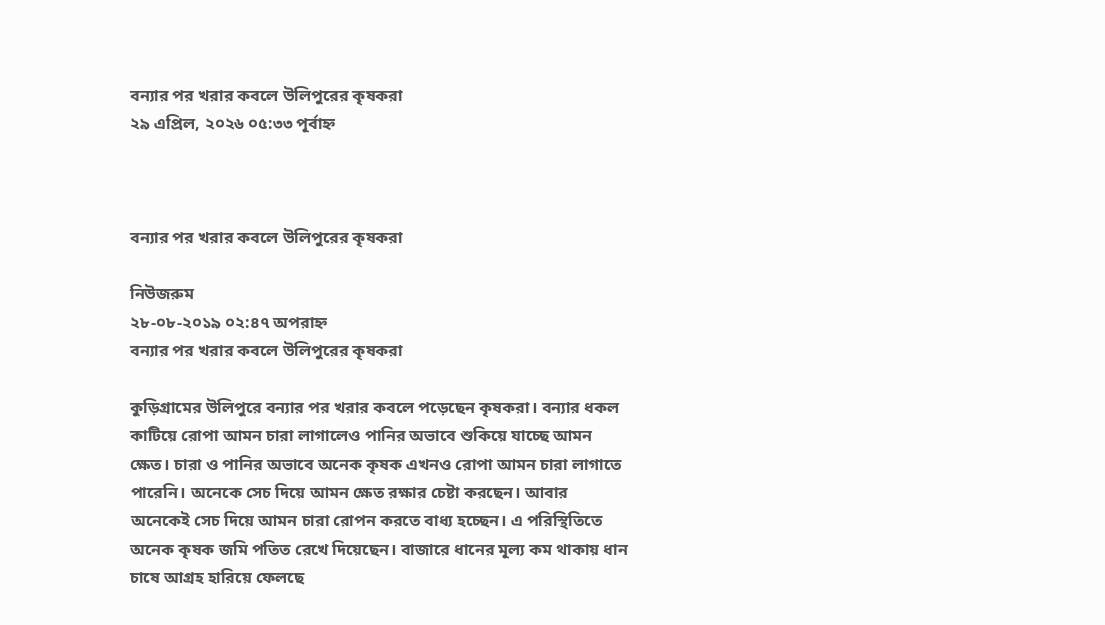বন্যার পর খরার কবলে উলিপুরের কৃষকরা
২৯ এপ্রিল, ২০২৬ ০৫:৩৩ পূর্বাহ্ন



বন্যার পর খরার কবলে উলিপুরের কৃষকরা

নিউজরুম
২৮-০৮-২০১৯ ০২:৪৭ অপরাহ্ন
বন্যার পর খরার কবলে উলিপুরের কৃষকরা

কুড়িগ্রামের উলিপুরে বন্যার পর খরার কবলে পড়েছেন কৃষকরা। বন্যার ধকল কাটিয়ে রোপা আমন চারা লাগালেও পানির অভাবে শুকিয়ে যাচ্ছে আমন ক্ষেত। চারা ও পানির অভাবে অনেক কৃষক এখনও রোপা আমন চারা লাগাতে পারেনি। অনেকে সেচ দিয়ে আমন ক্ষেত রক্ষার চেষ্টা করছেন। আবার অনেকেই সেচ দিয়ে আমন চারা রোপন করতে বাধ্য হচ্ছেন। এ পরিস্থিতিতে অনেক কৃষক জমি পতিত রেখে দিয়েছেন। বাজারে ধানের মূল্য কম থাকায় ধান চাষে আগ্রহ হারিয়ে ফেলছে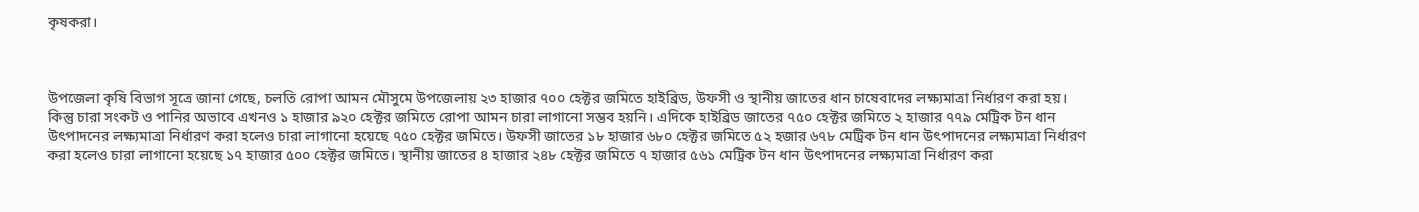কৃষকরা।



উপজেলা কৃষি বিভাগ সূত্রে জানা গেছে, চলতি রোপা আমন মৌসুমে উপজেলায় ২৩ হাজার ৭০০ হেক্টর জমিতে হাইব্রিড, উফসী ও স্থানীয় জাতের ধান চাষেবাদের লক্ষ্যমাত্রা নির্ধারণ করা হয়। কিন্তু চারা সংকট ও পানির অভাবে এখনও ১ হাজার ৯২০ হেক্টর জমিতে রোপা আমন চারা লাগানো সম্ভব হয়নি। এদিকে হাইব্রিড জাতের ৭৫০ হেক্টর জমিতে ২ হাজার ৭৭৯ মেট্রিক টন ধান উৎপাদনের লক্ষ্যমাত্রা নির্ধারণ করা হলেও চারা লাগানো হয়েছে ৭৫০ হেক্টর জমিতে। উফসী জাতের ১৮ হাজার ৬৮০ হেক্টর জমিতে ৫২ হজার ৬৭৮ মেট্রিক টন ধান উৎপাদনের লক্ষ্যমাত্রা নির্ধারণ করা হলেও চারা লাগানো হয়েছে ১৭ হাজার ৫০০ হেক্টর জমিতে। স্থানীয় জাতের ৪ হাজার ২৪৮ হেক্টর জমিতে ৭ হাজার ৫৬১ মেট্রিক টন ধান উৎপাদনের লক্ষ্যমাত্রা নির্ধারণ করা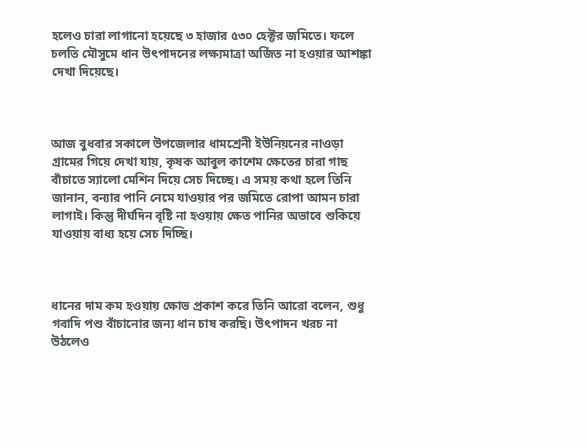হলেও চারা লাগানো হয়েছে ৩ হাজার ৫৩০ হেক্টর জমিতে। ফলে চলতি মৌসুমে ধান উৎপাদনের লক্ষ্যমাত্রা অর্জিত না হওয়ার আশঙ্কা দেখা দিয়েছে।



আজ বুধবার সকালে উপজেলার ধামশ্রেনী ইউনিয়নের নাওড়া গ্রামের গিয়ে দেখা যায়, কৃষক আবুল কাশেম ক্ষেতের চারা গাছ বাঁচাতে স্যালো মেশিন দিয়ে সেচ দিচ্ছে। এ সময় কথা হলে তিনি জানান, বন্যার পানি নেমে যাওয়ার পর জমিতে রোপা আমন চারা লাগাই। কিন্তু দীর্ঘদিন বৃষ্টি না হওয়ায় ক্ষেত পানির অভাবে শুকিয়ে যাওয়ায় বাধ্য হয়ে সেচ দিচ্ছি।



ধানের দাম কম হওয়ায় ক্ষোভ প্রকাশ করে তিনি আরো বলেন, শুধু গবাদি পশু বাঁচানোর জন্য ধান চাষ করছি। উৎপাদন খরচ না উঠলেও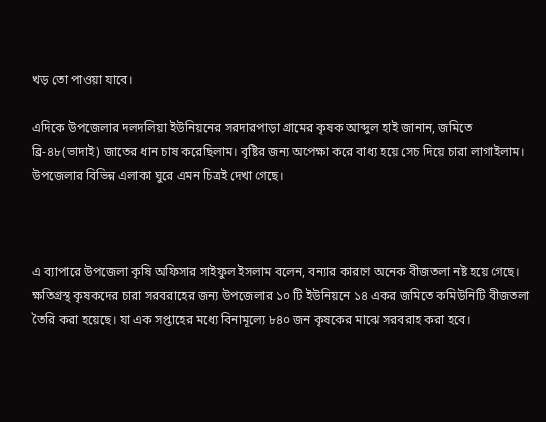খড় তো পাওয়া যাবে।

এদিকে উপজেলার দলদলিয়া ইউনিয়নের সরদারপাড়া গ্রামের কৃষক আব্দুল হাই জানান, জমিতে ব্রি-৪৮(ভাদাই) জাতের ধান চাষ করেছিলাম। বৃষ্টির জন্য অপেক্ষা করে বাধ্য হয়ে সেচ দিয়ে চারা লাগাইলাম। উপজেলার বিভিন্ন এলাকা ঘুরে এমন চিত্রই দেখা গেছে।



এ ব্যাপারে উপজেলা কৃষি অফিসার সাইফুল ইসলাম বলেন, বন্যার কারণে অনেক বীজতলা নষ্ট হয়ে গেছে। ক্ষতিগ্রস্থ কৃষকদের চারা সরবরাহের জন্য উপজেলার ১০ টি ইউনিয়নে ১৪ একর জমিতে কমিউনিটি বীজতলা তৈরি করা হয়েছে। যা এক সপ্তাহের মধ্যে বিনামূল্যে ৮৪০ জন কৃষকের মাঝে সরবরাহ করা হবে।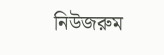নিউজরুম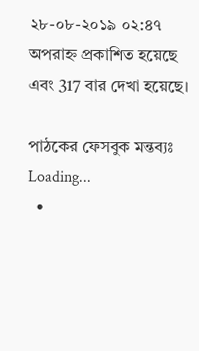২৮-০৮-২০১৯ ০২:৪৭ অপরাহ্ন প্রকাশিত হয়েছে
এবং 317 বার দেখা হয়েছে।

পাঠকের ফেসবুক মন্তব্যঃ
Loading...
  •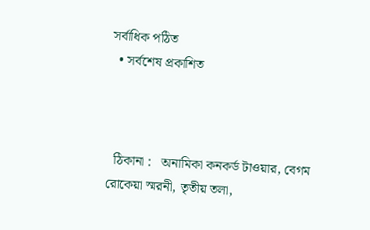সর্বাধিক পঠিত
  • সর্বশেষ প্রকাশিত



  ঠিকানা :   অনামিকা কনকর্ড টাওয়ার, বেগম রোকেয়া স্মরনী, তৃতীয় তলা,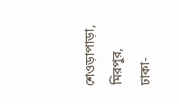শেওড়াপাড়া, মিরপুর, ঢাকা-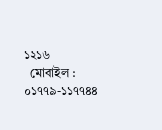১২১৬
  মোবাইল :   ০১৭৭৯-১১৭৭৪৪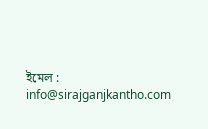ইমেল :   info@sirajganjkantho.com